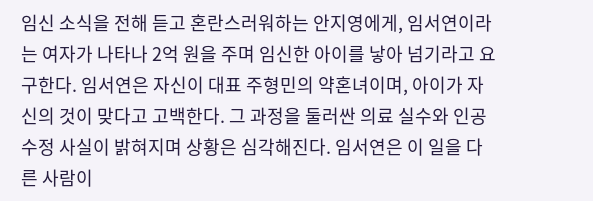임신 소식을 전해 듣고 혼란스러워하는 안지영에게, 임서연이라는 여자가 나타나 2억 원을 주며 임신한 아이를 낳아 넘기라고 요구한다. 임서연은 자신이 대표 주형민의 약혼녀이며, 아이가 자신의 것이 맞다고 고백한다. 그 과정을 둘러싼 의료 실수와 인공수정 사실이 밝혀지며 상황은 심각해진다. 임서연은 이 일을 다른 사람이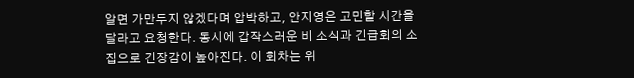알면 가만두지 않겠다며 압박하고, 안지영은 고민할 시간을 달라고 요청한다. 동시에 갑작스러운 비 소식과 긴급회의 소집으로 긴장감이 높아진다. 이 회차는 위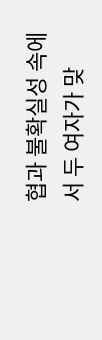협과 불확실성 속에서 두 여자가 맞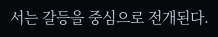서는 갈등을 중심으로 전개된다.